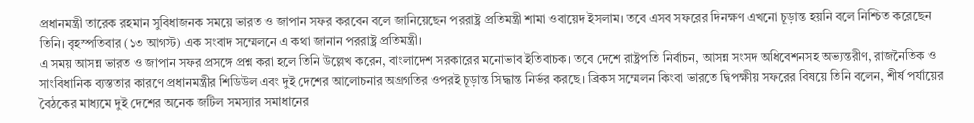প্রধানমন্ত্রী তারেক রহমান সুবিধাজনক সময়ে ভারত ও জাপান সফর করবেন বলে জানিয়েছেন পররাষ্ট্র প্রতিমন্ত্রী শামা ওবায়েদ ইসলাম। তবে এসব সফরের দিনক্ষণ এখনো চূড়ান্ত হয়নি বলে নিশ্চিত করেছেন তিনি। বৃহস্পতিবার (১৩ আগস্ট) এক সংবাদ সম্মেলনে এ কথা জানান পররাষ্ট্র প্রতিমন্ত্রী।
এ সময় আসন্ন ভারত ও জাপান সফর প্রসঙ্গে প্রশ্ন করা হলে তিনি উল্লেখ করেন, বাংলাদেশ সরকারের মনোভাব ইতিবাচক। তবে দেশে রাষ্ট্রপতি নির্বাচন, আসন্ন সংসদ অধিবেশনসহ অভ্যন্তরীণ, রাজনৈতিক ও সাংবিধানিক ব্যস্ততার কারণে প্রধানমন্ত্রীর শিডিউল এবং দুই দেশের আলোচনার অগ্রগতির ওপরই চূড়ান্ত সিদ্ধান্ত নির্ভর করছে। ব্রিকস সম্মেলন কিংবা ভারতে দ্বিপক্ষীয় সফরের বিষয়ে তিনি বলেন, শীর্ষ পর্যায়ের বৈঠকের মাধ্যমে দুই দেশের অনেক জটিল সমস্যার সমাধানের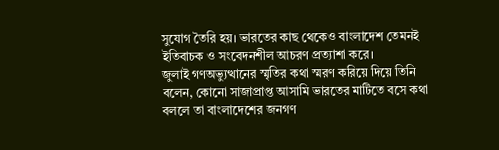সুযোগ তৈরি হয়। ভারতের কাছ থেকেও বাংলাদেশ তেমনই ইতিবাচক ও সংবেদনশীল আচরণ প্রত্যাশা করে।
জুলাই গণঅভ্যুত্থানের স্মৃতির কথা স্মরণ করিয়ে দিয়ে তিনি বলেন, কোনো সাজাপ্রাপ্ত আসামি ভারতের মাটিতে বসে কথা বললে তা বাংলাদেশের জনগণ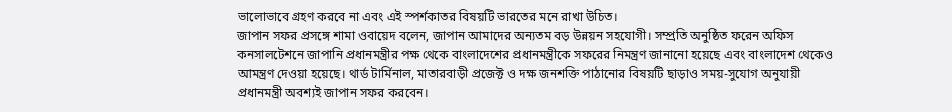ভালোভাবে গ্রহণ করবে না এবং এই স্পর্শকাতর বিষয়টি ভারতের মনে রাখা উচিত।
জাপান সফর প্রসঙ্গে শামা ওবায়েদ বলেন, জাপান আমাদের অন্যতম বড় উন্নয়ন সহযোগী। সম্প্রতি অনুষ্ঠিত ফরেন অফিস কনসালটেশনে জাপানি প্রধানমন্ত্রীর পক্ষ থেকে বাংলাদেশের প্রধানমন্ত্রীকে সফরের নিমন্ত্রণ জানানো হয়েছে এবং বাংলাদেশ থেকেও আমন্ত্রণ দেওয়া হয়েছে। থার্ড টার্মিনাল, মাতারবাড়ী প্রজেক্ট ও দক্ষ জনশক্তি পাঠানোর বিষয়টি ছাড়াও সময়-সুযোগ অনুযায়ী প্রধানমন্ত্রী অবশ্যই জাপান সফর করবেন।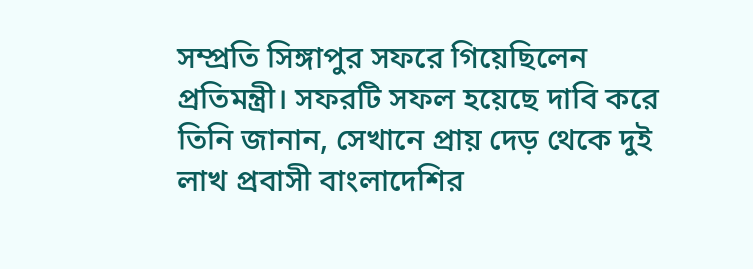সম্প্রতি সিঙ্গাপুর সফরে গিয়েছিলেন প্রতিমন্ত্রী। সফরটি সফল হয়েছে দাবি করে তিনি জানান, সেখানে প্রায় দেড় থেকে দুই লাখ প্রবাসী বাংলাদেশির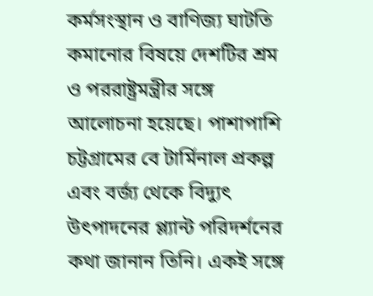কর্মসংস্থান ও বাণিজ্য ঘাটতি কমানোর বিষয়ে দেশটির শ্রম ও পররাষ্ট্রমন্ত্রীর সঙ্গে আলোচনা হয়েছে। পাশাপাশি চট্টগ্রামের বে টার্মিনাল প্রকল্প এবং বর্জ্য থেকে বিদ্যুৎ উৎপাদনের প্ল্যান্ট পরিদর্শনের কথা জানান তিনি। একই সঙ্গে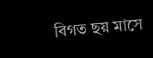বিগত ছয় মাসে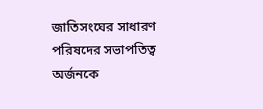জাতিসংঘের সাধারণ পরিষদের সভাপতিত্ব অর্জনকে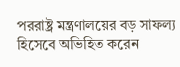পররাষ্ট্র মন্ত্রণালয়ের বড় সাফল্য হিসেবে অভিহিত করেন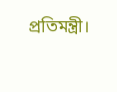প্রতিমন্ত্রী।